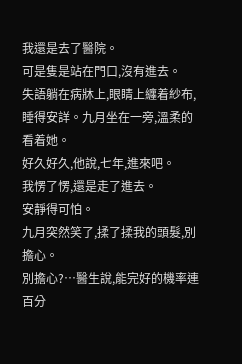我還是去了醫院。
可是隻是站在門口,沒有進去。
失語躺在病牀上,眼睛上纏着紗布,睡得安詳。九月坐在一旁,溫柔的看着她。
好久好久,他說,七年,進來吧。
我愣了愣,還是走了進去。
安靜得可怕。
九月突然笑了,揉了揉我的頭髮,別擔心。
別擔心?…醫生說,能完好的機率連百分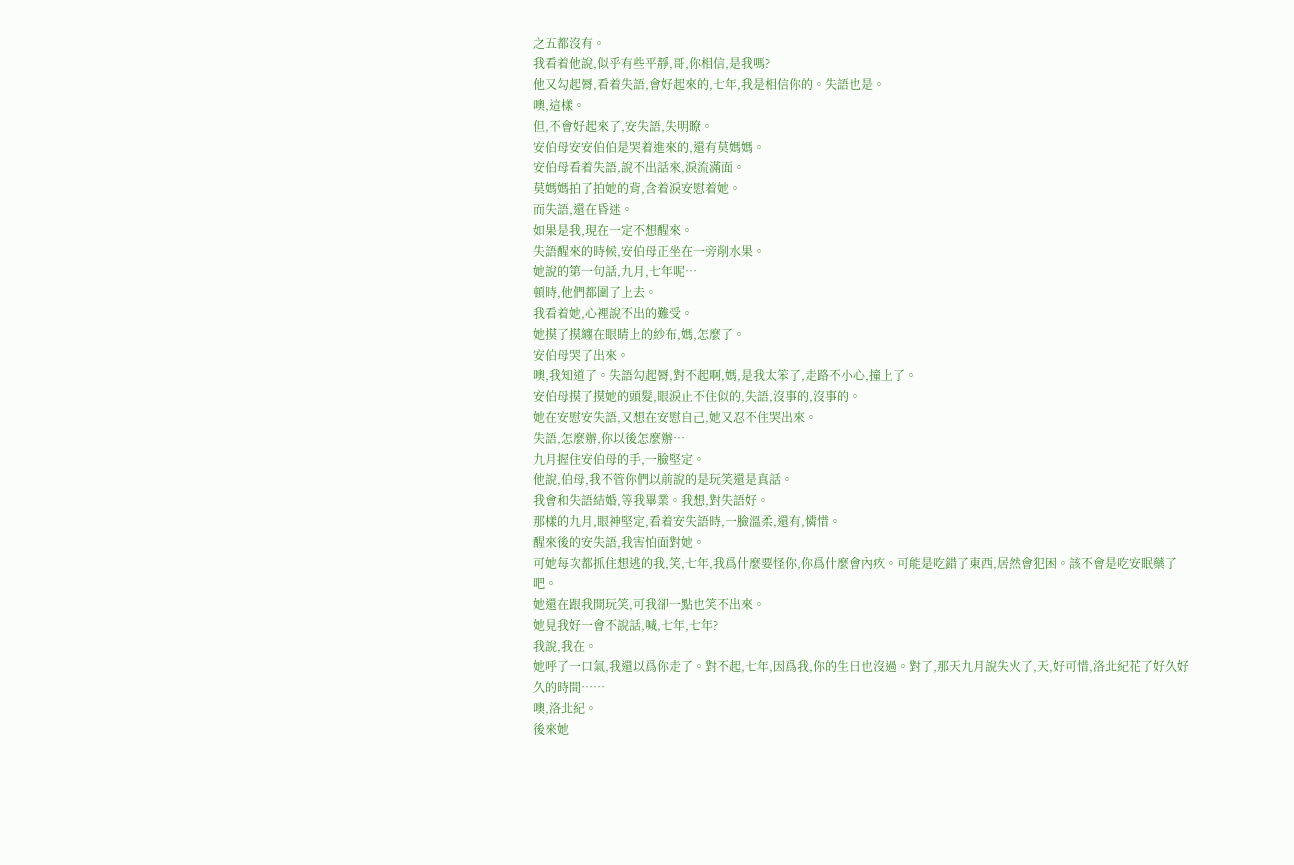之五都沒有。
我看着他說,似乎有些平靜,哥,你相信,是我嗎?
他又勾起脣,看着失語,會好起來的,七年,我是相信你的。失語也是。
噢,這樣。
但,不會好起來了,安失語,失明瞭。
安伯母安安伯伯是哭着進來的,還有莫媽媽。
安伯母看着失語,說不出話來,淚流滿面。
莫媽媽拍了拍她的背,含着淚安慰着她。
而失語,還在昏迷。
如果是我,現在一定不想醒來。
失語醒來的時候,安伯母正坐在一旁削水果。
她說的第一句話,九月,七年呢…
頓時,他們都圍了上去。
我看着她,心裡說不出的難受。
她摸了摸纏在眼睛上的紗布,媽,怎麼了。
安伯母哭了出來。
噢,我知道了。失語勾起脣,對不起啊,媽,是我太笨了,走路不小心,撞上了。
安伯母摸了摸她的頭髮,眼淚止不住似的,失語,沒事的,沒事的。
她在安慰安失語,又想在安慰自己,她又忍不住哭出來。
失語,怎麼辦,你以後怎麼辦…
九月握住安伯母的手,一臉堅定。
他說,伯母,我不管你們以前說的是玩笑還是真話。
我會和失語結婚,等我畢業。我想,對失語好。
那樣的九月,眼神堅定,看着安失語時,一臉溫柔,還有,憐惜。
醒來後的安失語,我害怕面對她。
可她每次都抓住想逃的我,笑,七年,我爲什麼要怪你,你爲什麼會內疚。可能是吃錯了東西,居然會犯困。該不會是吃安眠藥了吧。
她還在跟我開玩笑,可我卻一點也笑不出來。
她見我好一會不說話,喊,七年,七年?
我說,我在。
她呼了一口氣,我還以爲你走了。對不起,七年,因爲我,你的生日也沒過。對了,那天九月說失火了,天,好可惜,洛北紀花了好久好久的時間……
噢,洛北紀。
後來她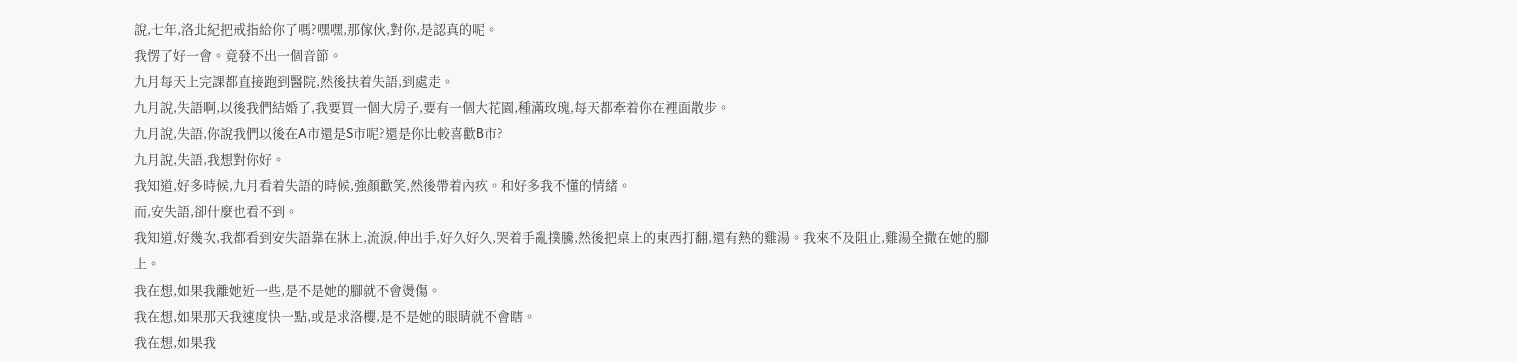說,七年,洛北紀把戒指給你了嗎?嘿嘿,那傢伙,對你,是認真的呢。
我愣了好一會。竟發不出一個音節。
九月每天上完課都直接跑到醫院,然後扶着失語,到處走。
九月說,失語啊,以後我們結婚了,我要買一個大房子,要有一個大花園,種滿玫瑰,每天都牽着你在裡面散步。
九月說,失語,你說我們以後在A市還是S市呢?還是你比較喜歡B市?
九月說,失語,我想對你好。
我知道,好多時候,九月看着失語的時候,強顏歡笑,然後帶着內疚。和好多我不懂的情緒。
而,安失語,卻什麼也看不到。
我知道,好幾次,我都看到安失語靠在牀上,流淚,伸出手,好久好久,哭着手亂撲騰,然後把桌上的東西打翻,還有熱的雞湯。我來不及阻止,雞湯全撒在她的腳上。
我在想,如果我離她近一些,是不是她的腳就不會燙傷。
我在想,如果那天我速度快一點,或是求洛櫻,是不是她的眼睛就不會瞎。
我在想,如果我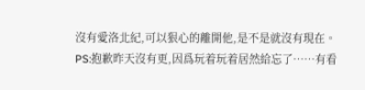沒有愛洛北紀,可以狠心的離開他,是不是就沒有現在。
PS:抱歉昨天沒有更,因爲玩着玩着居然給忘了……有看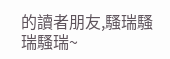的讀者朋友,騷瑞騷瑞騷瑞~